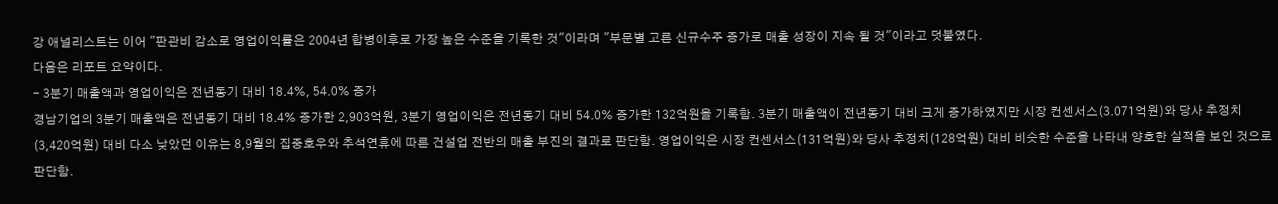강 애널리스트는 이어 "판관비 감소로 영업이익률은 2004년 합병이후로 가장 높은 수준을 기록한 것"이라며 "부문별 고른 신규수주 증가로 매출 성장이 지속 될 것"이라고 덧붙였다.
다음은 리포트 요약이다.
- 3분기 매출액과 영업이익은 전년동기 대비 18.4%, 54.0% 증가
경남기업의 3분기 매출액은 전년동기 대비 18.4% 증가한 2,903억원, 3분기 영업이익은 전년동기 대비 54.0% 증가한 132억원을 기록함. 3분기 매출액이 전년동기 대비 크게 증가하였지만 시장 컨센서스(3.071억원)와 당사 추정치(3,420억원) 대비 다소 낮았던 이유는 8,9월의 집중호우와 추석연휴에 따른 건설업 전반의 매출 부진의 결과로 판단함. 영업이익은 시장 컨센서스(131억원)와 당사 추정치(128억원) 대비 비슷한 수준을 나타내 양호한 실적을 보인 것으로 판단함.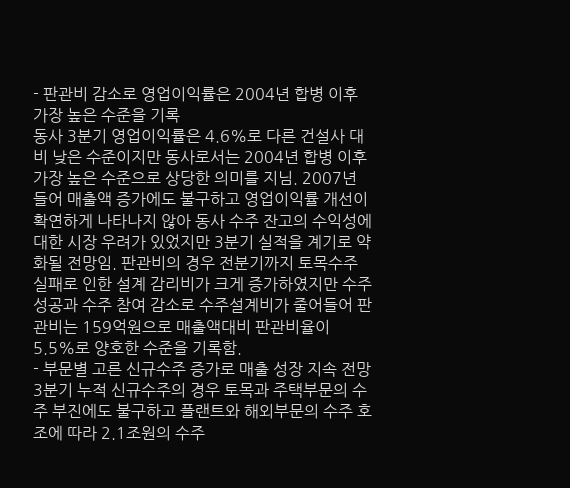- 판관비 감소로 영업이익률은 2004년 합병 이후 가장 높은 수준을 기록
동사 3분기 영업이익률은 4.6%로 다른 건설사 대비 낮은 수준이지만 동사로서는 2004년 합병 이후 가장 높은 수준으로 상당한 의미를 지님. 2007년 들어 매출액 증가에도 불구하고 영업이익률 개선이 확연하게 나타나지 않아 동사 수주 잔고의 수익성에 대한 시장 우려가 있었지만 3분기 실적을 계기로 약화될 전망임. 판관비의 경우 전분기까지 토목수주 실패로 인한 설계 감리비가 크게 증가하였지만 수주 성공과 수주 참여 감소로 수주설계비가 줄어들어 판관비는 159억원으로 매출액대비 판관비율이 5.5%로 양호한 수준을 기록함.
- 부문별 고른 신규수주 증가로 매출 성장 지속 전망
3분기 누적 신규수주의 경우 토목과 주택부문의 수주 부진에도 불구하고 플랜트와 해외부문의 수주 호조에 따라 2.1조원의 수주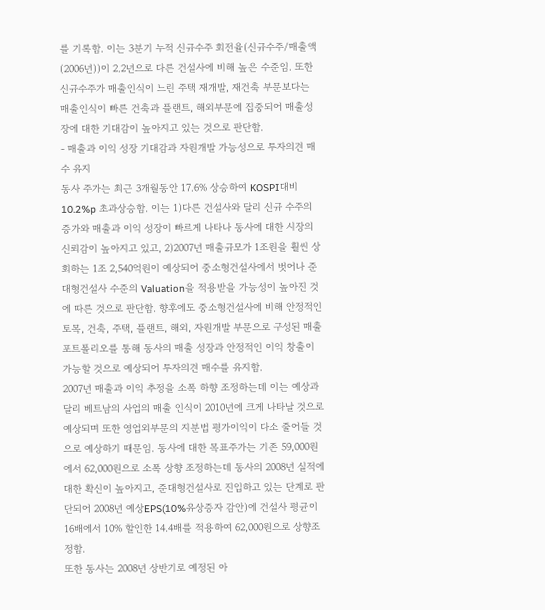를 기록함. 이는 3분기 누적 신규수주 회전율(신규수주/매출액(2006년))이 2.2년으로 다른 건설사에 비해 높은 수준임. 또한 신규수주가 매출인식이 느린 주택 재개발, 재건축 부문보다는 매출인식이 빠른 건축과 플랜트, 해외부문에 집중되어 매출성장에 대한 기대감이 높아지고 있는 것으로 판단함.
- 매출과 이익 성장 기대감과 자원개발 가능성으로 투자의견 매수 유지
동사 주가는 최근 3개월동안 17.6% 상승하여 KOSPI대비 10.2%p 초과상승함. 이는 1)다른 건설사와 달리 신규 수주의 증가와 매출과 이익 성장이 빠르게 나타나 동사에 대한 시장의 신뢰감이 높아지고 있고, 2)2007년 매출규모가 1조원을 훨씬 상회하는 1조 2,540억원이 예상되어 중소형건설사에서 벗어나 준대형건설사 수준의 Valuation을 적용받을 가능성이 높아진 것에 따른 것으로 판단함. 향후에도 중소형건설사에 비해 안정적인 토목, 건축, 주택, 플랜트, 해외, 자원개발 부문으로 구성된 매출 포트폴리오를 통해 동사의 매출 성장과 안정적인 이익 창출이 가능할 것으로 예상되어 투자의견 매수를 유지함.
2007년 매출과 이익 추정을 소폭 하향 조정하는데 이는 예상과 달리 베트남의 사업의 매출 인식이 2010년에 크게 나타날 것으로 예상되며 또한 영업외부문의 지분법 평가이익이 다소 줄어들 것으로 예상하기 때문임. 동사에 대한 목표주가는 기존 59,000원에서 62,000원으로 소폭 상향 조정하는데 동사의 2008년 실적에 대한 확신이 높아지고, 준대형건설사로 진입하고 있는 단계로 판단되어 2008년 예상EPS(10%유상증자 감안)에 건설사 평균이 16배에서 10% 할인한 14.4배를 적용하여 62,000원으로 상향조정함.
또한 동사는 2008년 상반기로 예정된 아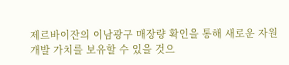제르바이잔의 이남광구 매장량 확인을 통해 새로운 자원개발 가치를 보유할 수 있을 것으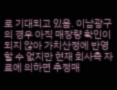로 기대되고 있음. 이남광구의 경우 아직 매장량 확인이 되지 않아 가치산정에 반영할 수 없지만 현재 회사측 자료에 의하면 추정매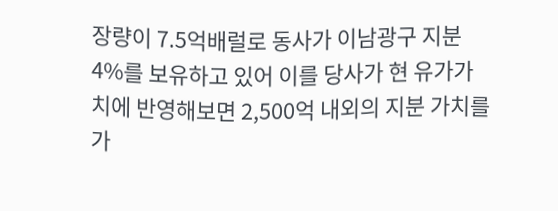장량이 7.5억배럴로 동사가 이남광구 지분 4%를 보유하고 있어 이를 당사가 현 유가가치에 반영해보면 2,500억 내외의 지분 가치를 가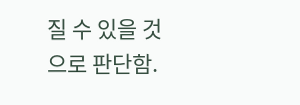질 수 있을 것으로 판단함.